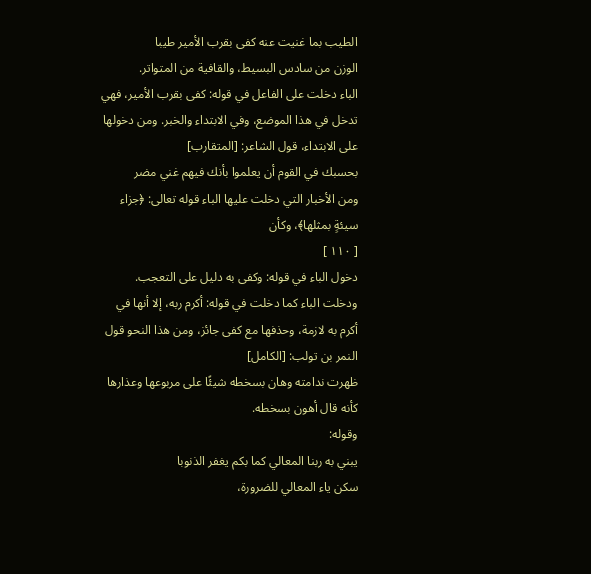الطيب بما غنيت عنه كفى بقرب الأمير طيبا
الوزن من سادس البسيط، والقافية من المتواتر.
الباء دخلت على الفاعل في قوله: كفى بقرب الأمير، فهي تدخل في هذا الموضع، وفي الابتداء والخبر. ومن دخولها على الابتداء، قول الشاعر: [المتقارب]
بحسبك في القوم أن يعلموا بأنك فيهم غني مضر
ومن الأخبار التي دخلت عليها الباء قوله تعالى: ﴿جزاء سيئةٍ بمثلها﴾، وكأن
[ ١١٠ ]
دخول الباء في قوله: وكفى به دليل على التعجب. ودخلت الباء كما دخلت في قوله: أكرم ربه، إلا أنها في أكرم به لازمة، وحذفها مع كفى جائز، ومن هذا النحو قول النمر بن تولب: [الكامل]
ظهرت ندامته وهان بسخطه شيئًا على مربوعها وعذارها
كأنه قال أهون بسخطه.
وقوله:
يبني به ربنا المعالي كما بكم يغفر الذنوبا
سكن ياء المعالي للضرورة،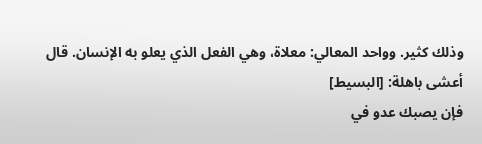وذلك كثير. وواحد المعالي: معلاة، وهي الفعل الذي يعلو به الإنسان. قال أعشى باهلة: [البسيط]
فإن يصبك عدو في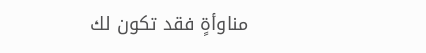مناوأةٍ فقد تكون لك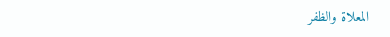المعلاة والظفر